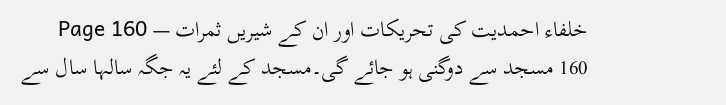خلفاء احمدیت کی تحریکات اور ان کے شیریں ثمرات — Page 160
160 مسجد سے دوگنی ہو جائے گی۔مسجد کے لئے یہ جگہ سالہا سال سے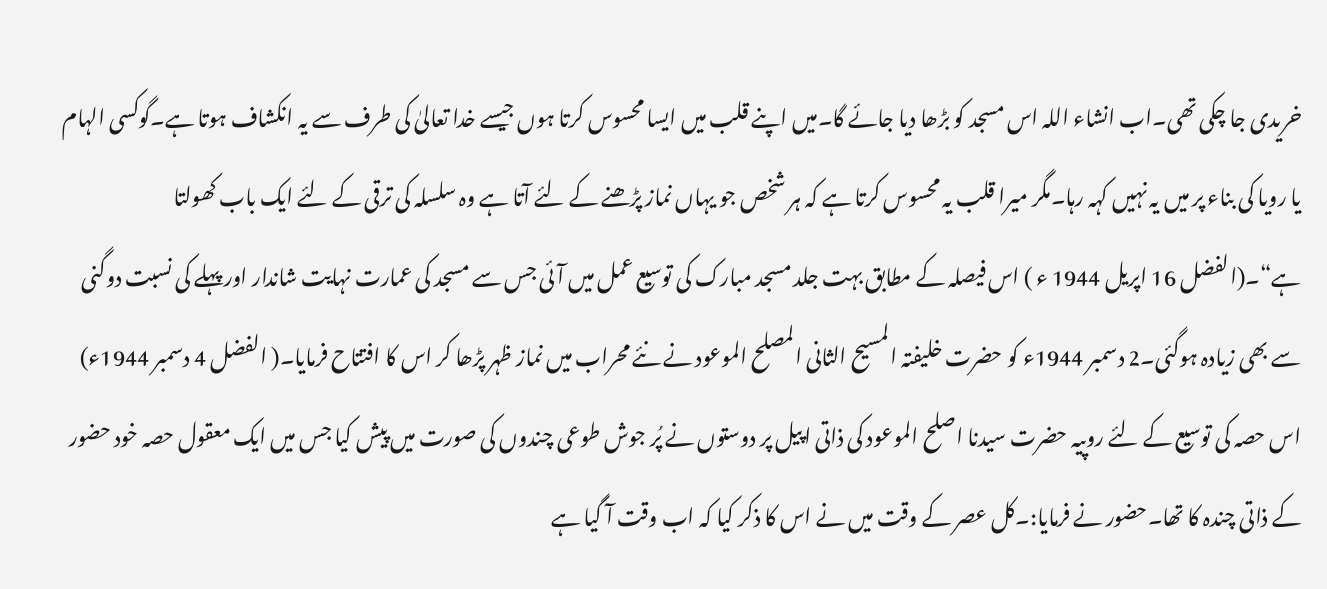خریدی جا چکی تھی۔اب انشاء اللہ اس مسجد کو بڑھا دیا جائے گا۔میں اپنے قلب میں ایسا محسوس کرتا ہوں جیسے خدا تعالیٰ کی طرف سے یہ انکشاف ہوتا ہے۔گوکسی الہام یا رویا کی بناء پر میں یہ نہیں کہہ رہا۔مگر میرا قلب یہ محسوس کرتا ہے کہ ہر شخص جو یہاں نماز پڑھنے کے لئے آتا ہے وہ سلسلہ کی ترقی کے لئے ایک باب کھولتا ہے“۔(الفضل 16 اپریل 1944 ء ) اس فیصلہ کے مطابق بہت جلد مسجد مبارک کی توسیع عمل میں آئی جس سے مسجد کی عمارت نہایت شاندار اور پہلے کی نسبت دوگنی سے بھی زیادہ ہوگئی۔2 دسمبر 1944ء کو حضرت خلیفتہ المسیح الثانی المصلح الموعود نے نئے محراب میں نماز ظہر پڑھا کر اس کا افتتاح فرمایا۔( الفضل 4 دسمبر 1944ء) اس حصہ کی توسیع کے لئے روپیہ حضرت سیدنا اصلح الموعود کی ذاتی اپیل پر دوستوں نے پُر جوش طوعی چندوں کی صورت میں پیش کیا جس میں ایک معقول حصہ خود حضور کے ذاتی چندہ کا تھا۔حضور نے فرمایا:۔کل عصر کے وقت میں نے اس کا ذکر کیا کہ اب وقت آ گیا ہے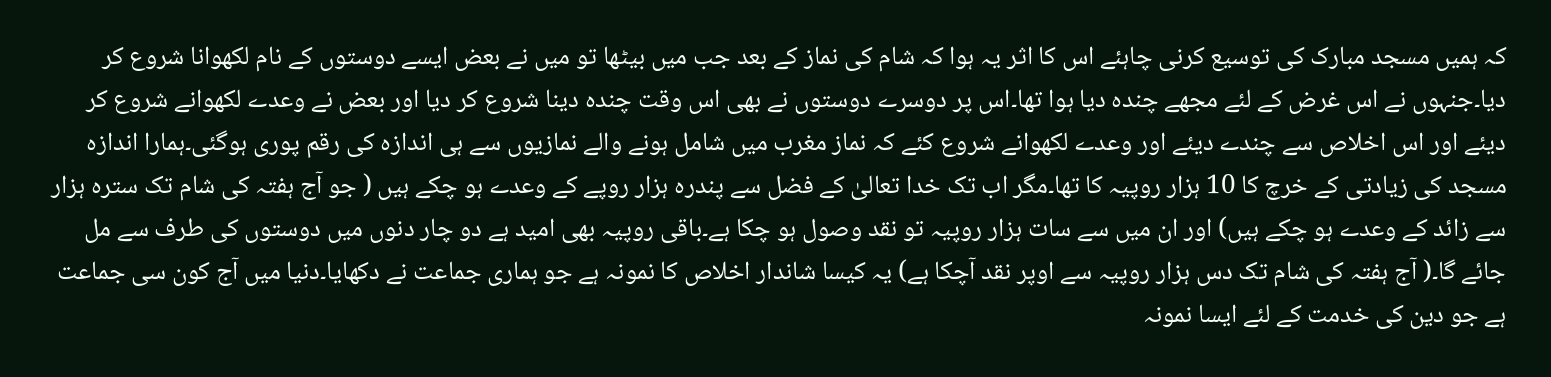کہ ہمیں مسجد مبارک کی توسیع کرنی چاہئے اس کا اثر یہ ہوا کہ شام کی نماز کے بعد جب میں بیٹھا تو میں نے بعض ایسے دوستوں کے نام لکھوانا شروع کر دیا۔جنہوں نے اس غرض کے لئے مجھے چندہ دیا ہوا تھا۔اس پر دوسرے دوستوں نے بھی اس وقت چندہ دینا شروع کر دیا اور بعض نے وعدے لکھوانے شروع کر دیئے اور اس اخلاص سے چندے دیئے اور وعدے لکھوانے شروع کئے کہ نماز مغرب میں شامل ہونے والے نمازیوں سے ہی اندازہ کی رقم پوری ہوگئی۔ہمارا اندازہ مسجد کی زیادتی کے خرچ کا 10 ہزار روپیہ کا تھا۔مگر اب تک خدا تعالیٰ کے فضل سے پندرہ ہزار روپے کے وعدے ہو چکے ہیں ( جو آج ہفتہ کی شام تک سترہ ہزار سے زائد کے وعدے ہو چکے ہیں) اور ان میں سے سات ہزار روپیہ تو نقد وصول ہو چکا ہے۔باقی روپیہ بھی امید ہے دو چار دنوں میں دوستوں کی طرف سے مل جائے گا۔( آج ہفتہ کی شام تک دس ہزار روپیہ سے اوپر نقد آچکا ہے) یہ کیسا شاندار اخلاص کا نمونہ ہے جو ہماری جماعت نے دکھایا۔دنیا میں آج کون سی جماعت ہے جو دین کی خدمت کے لئے ایسا نمونہ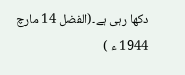دکھا رہی ہے۔(الفضل 14 مارچ 1944 ء )